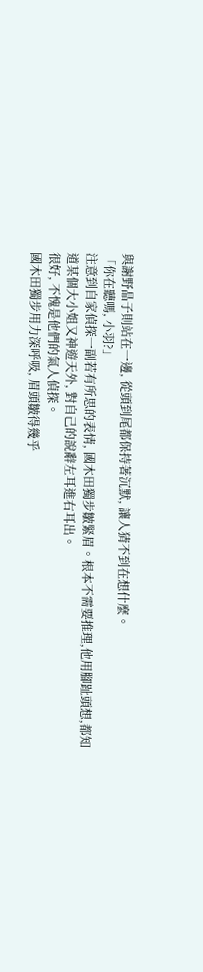與謝野晶子則站在一邊, 從頭到尾都保持著沉默, 讓人猜不到在想什麼。
「你在聽嗎, 小羽?」
注意到自家偵探一副若有所思的表情, 國木田獨步皺緊眉。根本不需要推理,他用腳趾頭想,都知道某個大小姐又神遊天外, 對自己的說辭左耳進右耳出。
很好, 不愧是他們的氣人偵探。
國木田獨步用力深呼吸, 眉頭皺得幾乎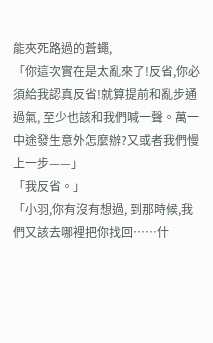能夾死路過的蒼蠅,
「你這次實在是太亂來了!反省,你必須給我認真反省!就算提前和亂步通過氣, 至少也該和我們喊一聲。萬一中途發生意外怎麼辦?又或者我們慢上一步——」
「我反省。」
「小羽,你有沒有想過, 到那時候,我們又該去哪裡把你找回……什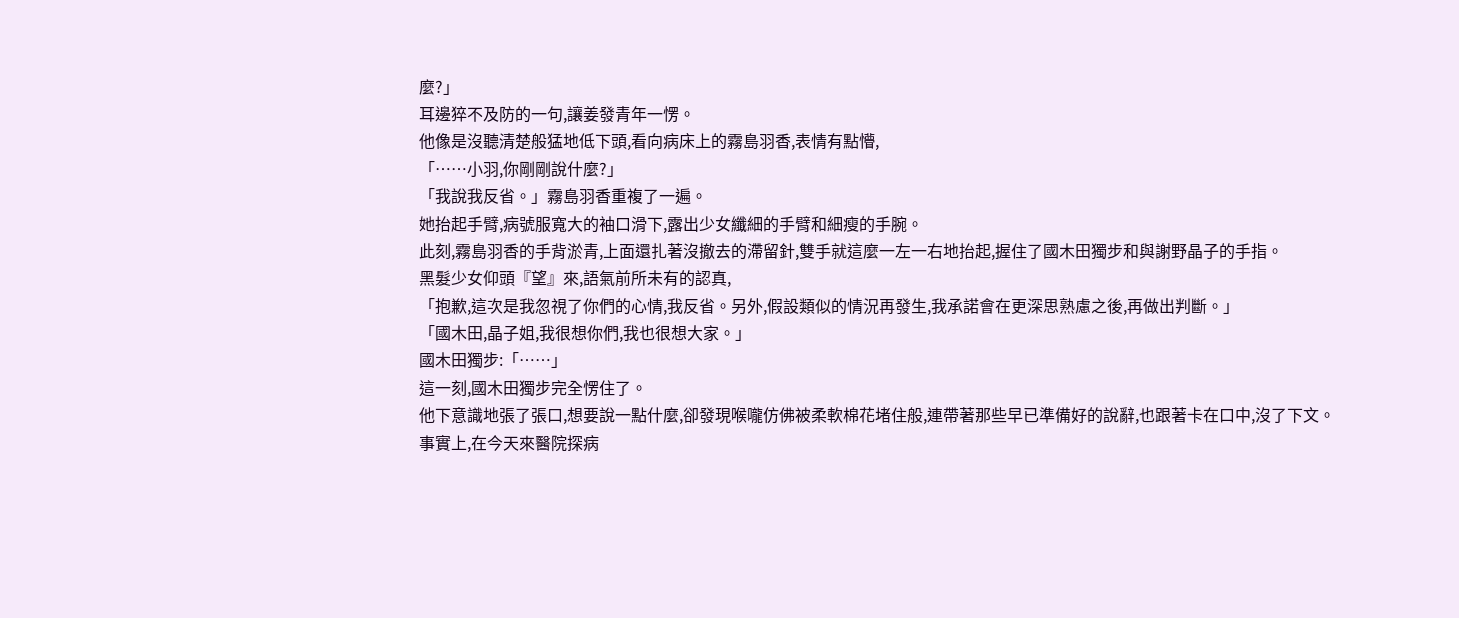麼?」
耳邊猝不及防的一句,讓姜發青年一愣。
他像是沒聽清楚般猛地低下頭,看向病床上的霧島羽香,表情有點懵,
「……小羽,你剛剛說什麼?」
「我說我反省。」霧島羽香重複了一遍。
她抬起手臂,病號服寬大的袖口滑下,露出少女纖細的手臂和細瘦的手腕。
此刻,霧島羽香的手背淤青,上面還扎著沒撤去的滯留針,雙手就這麼一左一右地抬起,握住了國木田獨步和與謝野晶子的手指。
黑髮少女仰頭『望』來,語氣前所未有的認真,
「抱歉,這次是我忽視了你們的心情,我反省。另外,假設類似的情況再發生,我承諾會在更深思熟慮之後,再做出判斷。」
「國木田,晶子姐,我很想你們,我也很想大家。」
國木田獨步:「……」
這一刻,國木田獨步完全愣住了。
他下意識地張了張口,想要說一點什麼,卻發現喉嚨仿佛被柔軟棉花堵住般,連帶著那些早已準備好的說辭,也跟著卡在口中,沒了下文。
事實上,在今天來醫院探病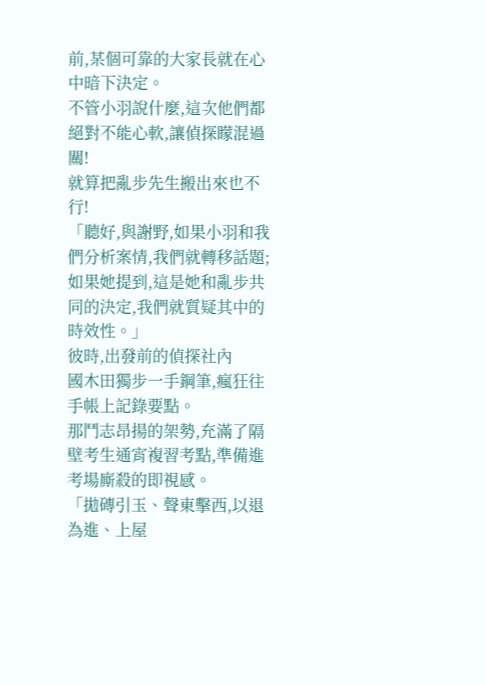前,某個可靠的大家長就在心中暗下決定。
不管小羽說什麼,這次他們都絕對不能心軟,讓偵探矇混過關!
就算把亂步先生搬出來也不行!
「聽好,與謝野,如果小羽和我們分析案情,我們就轉移話題;如果她提到,這是她和亂步共同的決定,我們就質疑其中的時效性。」
彼時,出發前的偵探社內
國木田獨步一手鋼筆,瘋狂往手帳上記錄要點。
那鬥志昂揚的架勢,充滿了隔壁考生通宵複習考點,準備進考場廝殺的即視感。
「拋磚引玉、聲東擊西,以退為進、上屋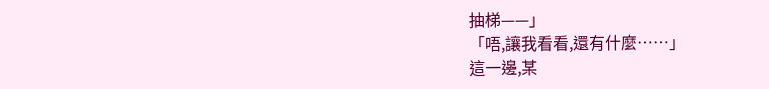抽梯——」
「唔,讓我看看,還有什麼……」
這一邊,某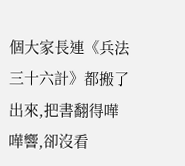個大家長連《兵法三十六計》都搬了出來,把書翻得嘩嘩響,卻沒看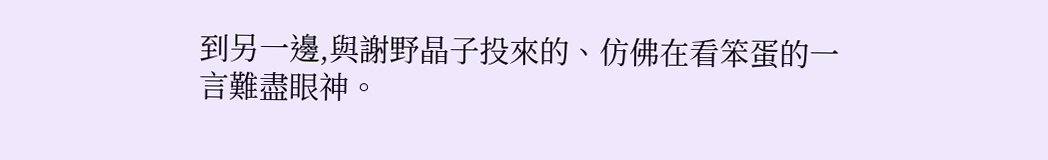到另一邊,與謝野晶子投來的、仿佛在看笨蛋的一言難盡眼神。